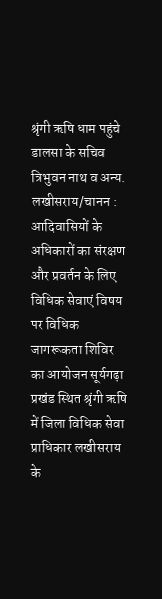श्रृंगी ऋषि धाम पहुंचे डालसा के सचिव त्रिभुवन नाथ व अन्य.
लखीसराय/चानन : आदिवासियों के अधिकारों का संरक्षण और प्रवर्तन के लिए विधिक सेवाएं विषय पर विधिक जागरूकता शिविर का आयोजन सूर्यगढ़ा प्रखंड स्थित श्रृंगी ऋषि में जिला विधिक सेवा प्राधिकार लखीसराय के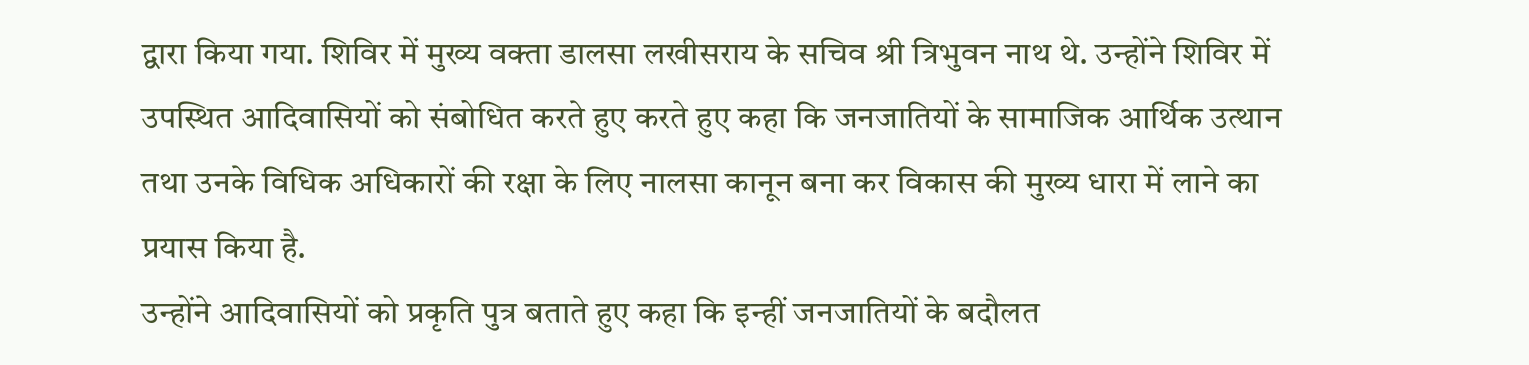द्वारा किया गया. शिविर में मुख्य वक्ता डालसा लखीसराय के सचिव श्री त्रिभुवन नाथ थे. उन्होंने शिविर में उपस्थित आदिवासियों को संबोधित करते हुए करते हुए कहा कि जनजातियों के सामाजिक आर्थिक उत्थान तथा उनके विधिक अधिकारों की रक्षा के लिए नालसा कानून बना कर विकास की मुख्य धारा में लाने का प्रयास किया है.
उन्होंने आदिवासियों को प्रकृति पुत्र बताते हुए कहा कि इन्हीं जनजातियों के बदौलत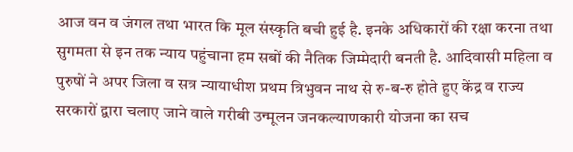आज वन व जंगल तथा भारत कि मूल संस्कृति बची हुई है. इनके अधिकारों की रक्षा करना तथा सुगमता से इन तक न्याय पहुंचाना हम सबों की नैतिक जिम्मेदारी बनती है. आदिवासी महिला व पुरुषों ने अपर जिला व सत्र न्यायाधीश प्रथम त्रिभुवन नाथ से रु-ब-रु होते हुए केंद्र व राज्य सरकारों द्वारा चलाए जाने वाले गरीबी उन्मूलन जनकल्याणकारी योजना का सच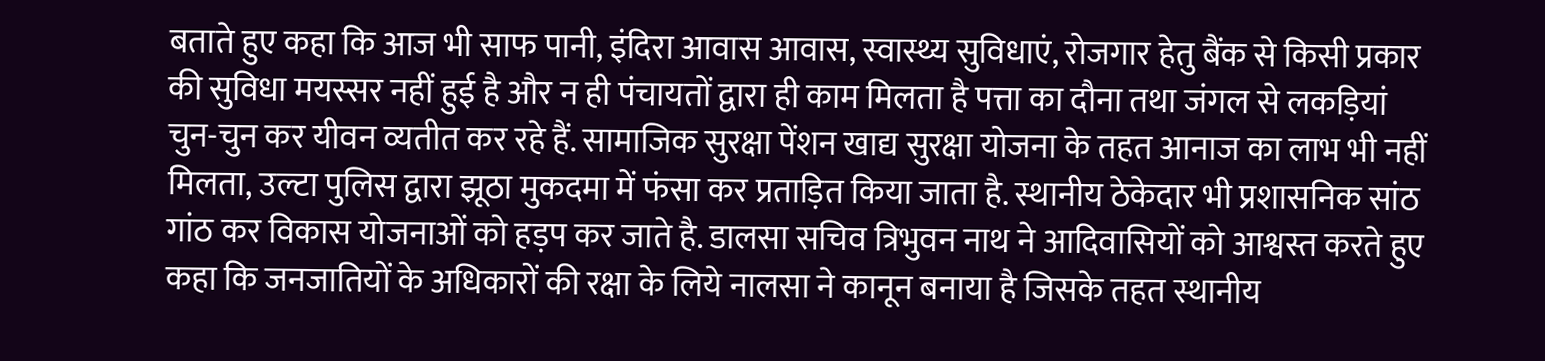बताते हुए कहा कि आज भी साफ पानी, इंदिरा आवास आवास, स्वास्थ्य सुविधाएं, रोजगार हेतु बैंक से किसी प्रकार की सुविधा मयस्सर नहीं हुई है और न ही पंचायतों द्वारा ही काम मिलता है पत्ता का दौना तथा जंगल से लकड़ियां चुन-चुन कर यीवन व्यतीत कर रहे हैं. सामाजिक सुरक्षा पेंशन खाद्य सुरक्षा योजना के तहत आनाज का लाभ भी नहीं मिलता, उल्टा पुलिस द्वारा झूठा मुकदमा में फंसा कर प्रताड़ित किया जाता है. स्थानीय ठेकेदार भी प्रशासनिक सांठ गांठ कर विकास योजनाओं को हड़प कर जाते है. डालसा सचिव त्रिभुवन नाथ ने आदिवासियों को आश्वस्त करते हुए कहा कि जनजातियों के अधिकारों की रक्षा के लिये नालसा ने कानून बनाया है जिसके तहत स्थानीय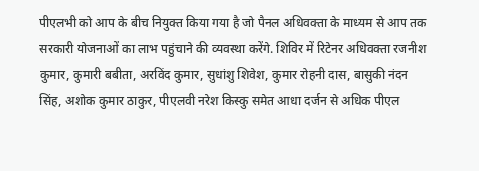पीएलभी को आप के बीच नियुक्त किया गया है जो पैनल अधिवक्ता के माध्यम से आप तक सरकारी योजनाओं का लाभ पहुंचाने की व्यवस्था करेंगे. शिविर में रिटेनर अधिवक्ता रजनीश कुमार, कुमारी बबीता, अरविंद कुमार, सुधांशु शिवेश, कुमार रोहनी दास, बासुकी नंदन सिंह, अशोक कुमार ठाकुर, पीएलवी नरेश किस्कु समेत आधा दर्जन से अधिक पीएल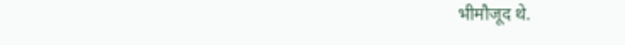भीमौजूद थे.